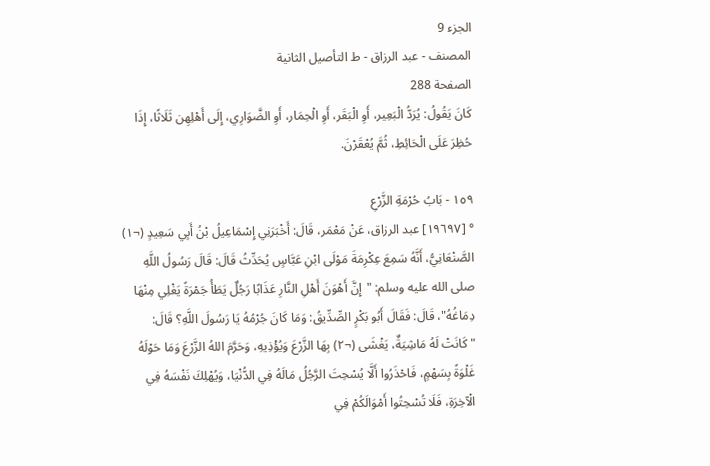الجزء 9
المصنف - عبد الرزاق - ط التأصيل الثانية
الصفحة 288
كَانَ يَقُولُ: يُرَدُّ الْبَعِير، أَوِ الْبَقَر، أَوِ الْحِمَار، أَوِ الضَّوَارِي، إِلَى أَهْلِهِن ثَلَاثًا، إِذَا حُظِرَ عَلَى الْحَائِطِ، ثُمَّ يُعْقَرْنَ.

١٥٩ - بَابُ حُرْمَةِ الزَّرْعِ
° [١٩٦٩٧] عبد الرزاق، عَنْ مَعْمَر، قَالَ: أَخْبَرَنِي إِسْمَاعِيلُ بْنُ أَبِي سَعِيدٍ (¬١) الصَّنْعَانِيُّ، أَنَّهُ سَمِعَ عِكْرِمَةَ مَوْلَى ابْنِ عَبَّاسٍ يُحَدِّثُ قَالَ: قَالَ رَسُولُ اللَّهِ صلى الله عليه وسلم: "إِنَّ أَهْوَنَ أَهْلِ النَّارِ عَذَابًا رَجُلٌ يَطَأُ جَمْرَةً يَغْلِي مِنْهَا دِمَاغُهُ"، قَالَ: فَقَالَ أَبُو بَكْرٍ الصِّدِّيقُ: وَمَا كَانَ جُرْمُهُ يَا رَسُولَ اللَّهِ؟ قَالَ: "كَانَتْ لَهُ مَاشِيَةٌ، يَغْشَى (¬٢) بِهَا الزَّرْعَ وَيُؤْذِيهِ، وَحَرَّمَ اللهُ الزَّرْعَ وَمَا حَوْلَهُ غَلْوَةً بِسَهْمٍ، فَاحْذَرُوا أَلَّا يُسْحِتَ الرَّجُلُ مَالَهُ فِي الدُّنْيَا، وَيُهْلِكَ نَفْسَهُ فِي الْآخِرَةِ، فَلَا تُسْحِتُوا أَمْوَالَكُمْ فِي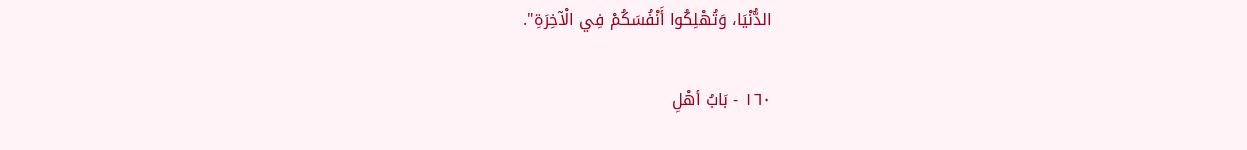الدُّنْيَا، وَتُهْلِكُوا أَنْفُسَكُمْ فِي الْآخِرَةِ".

١٦٠ - بَابُ أهْلِ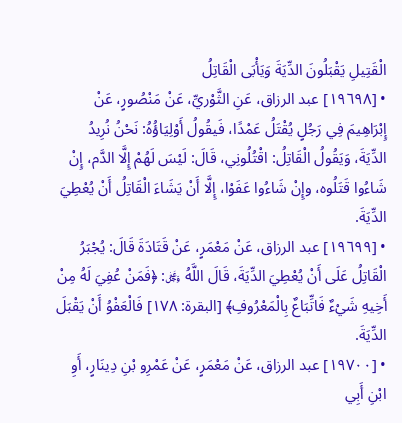الْقَتِيلِ يَقْبَلُونَ الدِّيَةَ وَيَأْبَى الْقَاتِلُ
• [١٩٦٩٨] عبد الرزاق، عَنِ الثَّوْريِّ، عَنْ مَنْصُورٍ، عَنْ إِبْرَاهِيمَ فِي رَجُلٍ يُقْتَلُ عَمْدًا، فَيقُولُ أَوْلِيَاؤُهُ: نَحْنُ نُرِيدُ الدِّيَةَ، وَيَقُولُ الْقَاتِلُ: اقْتُلُونِي، قَالَ: لَيْسَ لَهُمْ إِلَّا الدَّم، إِنْ شَاءُوا قَتَلُوه، وإِنْ شَاءُوا عَفَوْا، إِلَّا أَنْ يَشَاءَ الْقَاتِلُ أَنْ يُعْطِيَ الدِّيَةَ.
• [١٩٦٩٩] عبد الرزاق، عَنْ مَعْمَرٍ، عَنْ قَتَادَةَ قَالَ: يُجْبَرُ الْقَاتِلُ عَلَى أَنْ يُعْطِيَ الدِّيَةَ، قَالَ اللَّهُ ﷿: ﴿فَمَنْ عُفِيَ لَهُ مِنْ أَخِيهِ شَيْءٌ فَاتِّبَاعٌ بِالْمَعْرُوفِ﴾ [البقرة: ١٧٨] فَالْعَفْوُ أَنْ يَقْبَلَ الدِّيَةَ.
• [١٩٧٠٠] عبد الرزاق، عَنْ مَعْمَرٍ، عَنْ عَمْرِو بْنِ دِينَارٍ، أَوِ ابْنِ أَبِي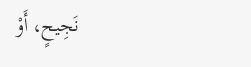نَجِيحٍ، أَوْ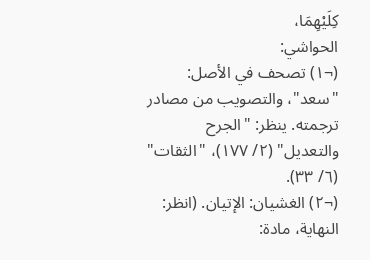كِلَيْهِمَا،
الحواشي:
(¬١) تصحف في الأصل: "سعد"، والتصويب من مصادر ترجمته. ينظر: "الجرح والتعديل" (٢/ ١٧٧)، "الثقات" (٦/ ٣٣).
(¬٢) الغشيان: الإتيان. (انظر: النهاية، مادة: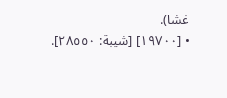غشا).
• [١٩٧٠٠] [شيبة: ٢٨٥٥٠].